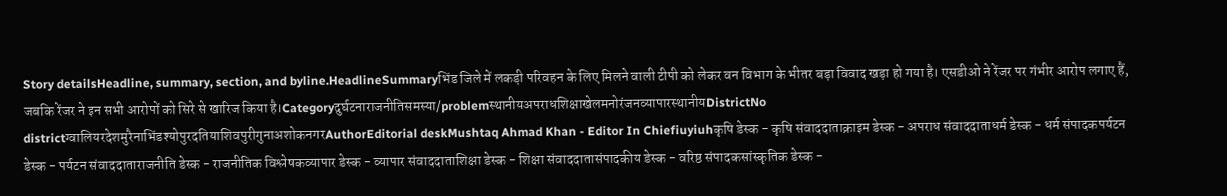Story detailsHeadline, summary, section, and byline.HeadlineSummaryभिंड जिले में लकड़ी परिवहन के लिए मिलने वाली टीपी को लेकर वन विभाग के भीतर बड़ा विवाद खड़ा हो गया है। एसडीओ ने रेंजर पर गंभीर आरोप लगाए हैं, जबकि रेंजर ने इन सभी आरोपों को सिरे से खारिज किया है।Categoryदुर्घटनाराजनीतिसमस्या/problemस्थानीयअपराधशिक्षाखेलमनोरंजनव्यापारस्थानीयDistrictNo districtग्वालियरदेशमुरैनाभिंडश्योपुरदतियाशिवपुरीगुनाअशोकनगरAuthorEditorial deskMushtaq Ahmad Khan - Editor In Chiefiuyiuhकृषि डेस्क - कृषि संवाददाताक्राइम डेस्क - अपराध संवाददाताधर्म डेस्क - धर्म संपादकपर्यटन डेस्क - पर्यटन संवाददाताराजनीति डेस्क - राजनीतिक विश्लेषकव्यापार डेस्क - व्यापार संवाददाताशिक्षा डेस्क - शिक्षा संवाददातासंपादकीय डेस्क - वरिष्ठ संपादकसांस्कृतिक डेस्क -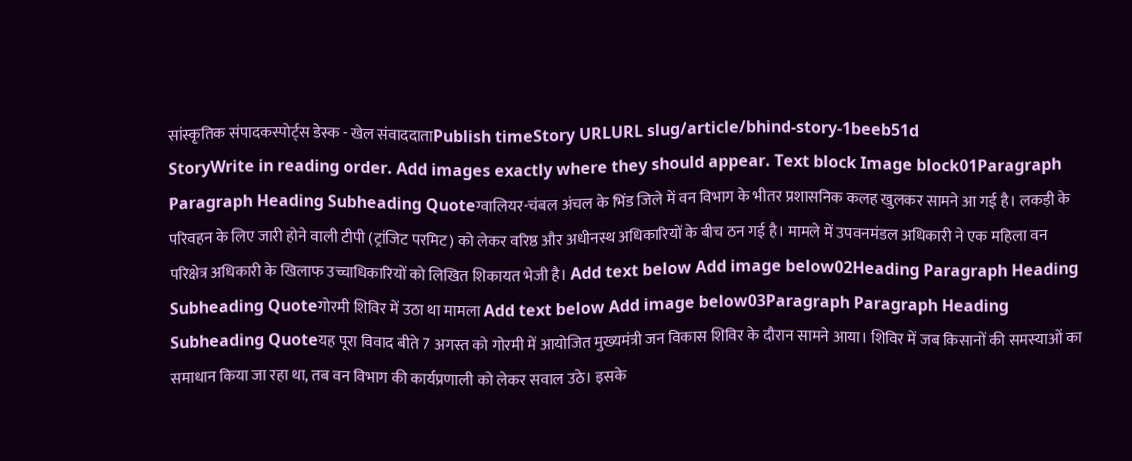सांस्कृतिक संपादकस्पोर्ट्स डेस्क - खेल संवाददाताPublish timeStory URLURL slug/article/bhind-story-1beeb51d
StoryWrite in reading order. Add images exactly where they should appear. Text block Image block01Paragraph Paragraph Heading Subheading Quoteग्वालियर-चंबल अंचल के भिंड जिले में वन विभाग के भीतर प्रशासनिक कलह खुलकर सामने आ गई है। लकड़ी के परिवहन के लिए जारी होने वाली टीपी (ट्रांजिट परमिट) को लेकर वरिष्ठ और अधीनस्थ अधिकारियों के बीच ठन गई है। मामले में उपवनमंडल अधिकारी ने एक महिला वन परिक्षेत्र अधिकारी के खिलाफ उच्चाधिकारियों को लिखित शिकायत भेजी है। Add text below Add image below02Heading Paragraph Heading Subheading Quoteगोरमी शिविर में उठा था मामला Add text below Add image below03Paragraph Paragraph Heading Subheading Quoteयह पूरा विवाद बीते 7 अगस्त को गोरमी में आयोजित मुख्यमंत्री जन विकास शिविर के दौरान सामने आया। शिविर में जब किसानों की समस्याओं का समाधान किया जा रहा था, तब वन विभाग की कार्यप्रणाली को लेकर सवाल उठे। इसके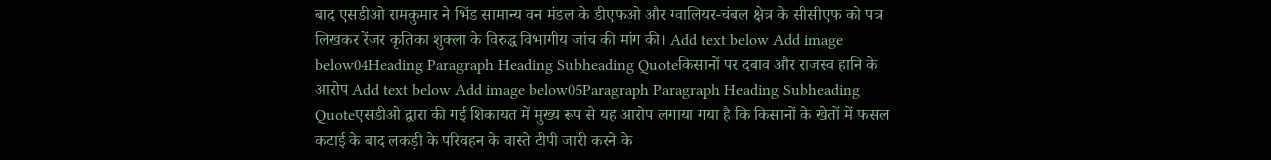बाद एसडीओ रामकुमार ने भिंड सामान्य वन मंडल के डीएफओ और ग्वालियर-चंबल क्षेत्र के सीसीएफ को पत्र लिखकर रेंजर कृतिका शुक्ला के विरुद्ध विभागीय जांच की मांग की। Add text below Add image below04Heading Paragraph Heading Subheading Quoteकिसानों पर दबाव और राजस्व हानि के आरोप Add text below Add image below05Paragraph Paragraph Heading Subheading Quoteएसडीओ द्वारा की गई शिकायत में मुख्य रूप से यह आरोप लगाया गया है कि किसानों के खेतों में फसल कटाई के बाद लकड़ी के परिवहन के वास्ते टीपी जारी करने के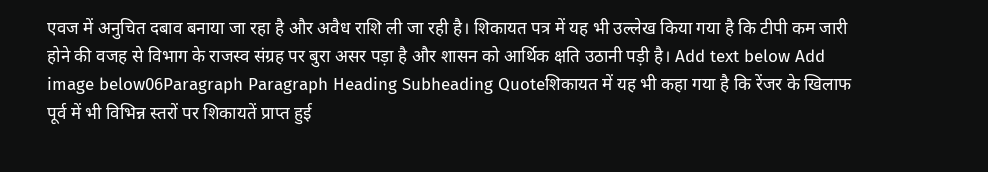एवज में अनुचित दबाव बनाया जा रहा है और अवैध राशि ली जा रही है। शिकायत पत्र में यह भी उल्लेख किया गया है कि टीपी कम जारी होने की वजह से विभाग के राजस्व संग्रह पर बुरा असर पड़ा है और शासन को आर्थिक क्षति उठानी पड़ी है। Add text below Add image below06Paragraph Paragraph Heading Subheading Quoteशिकायत में यह भी कहा गया है कि रेंजर के खिलाफ पूर्व में भी विभिन्न स्तरों पर शिकायतें प्राप्त हुई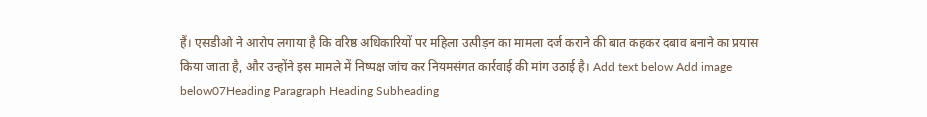हैं। एसडीओ ने आरोप लगाया है कि वरिष्ठ अधिकारियों पर महिला उत्पीड़न का मामला दर्ज कराने की बात कहकर दबाव बनाने का प्रयास किया जाता है, और उन्होंने इस मामले में निष्पक्ष जांच कर नियमसंगत कार्रवाई की मांग उठाई है। Add text below Add image below07Heading Paragraph Heading Subheading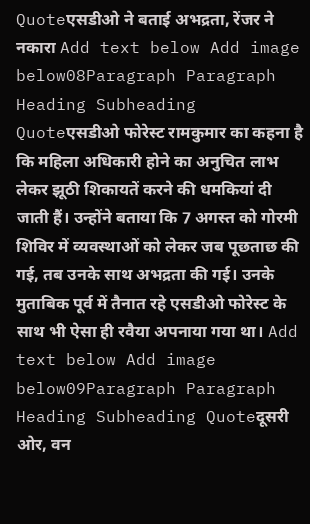Quoteएसडीओ ने बताई अभद्रता, रेंजर ने नकारा Add text below Add image below08Paragraph Paragraph Heading Subheading Quoteएसडीओ फोरेस्ट रामकुमार का कहना है कि महिला अधिकारी होने का अनुचित लाभ लेकर झूठी शिकायतें करने की धमकियां दी जाती हैं। उन्होंने बताया कि 7 अगस्त को गोरमी शिविर में व्यवस्थाओं को लेकर जब पूछताछ की गई, तब उनके साथ अभद्रता की गई। उनके मुताबिक पूर्व में तैनात रहे एसडीओ फोरेस्ट के साथ भी ऐसा ही रवैया अपनाया गया था। Add text below Add image below09Paragraph Paragraph Heading Subheading Quoteदूसरी ओर, वन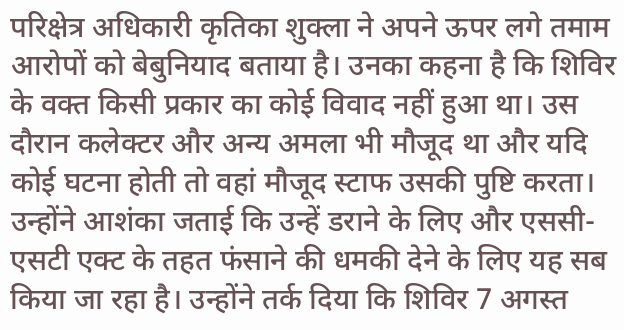परिक्षेत्र अधिकारी कृतिका शुक्ला ने अपने ऊपर लगे तमाम आरोपों को बेबुनियाद बताया है। उनका कहना है कि शिविर के वक्त किसी प्रकार का कोई विवाद नहीं हुआ था। उस दौरान कलेक्टर और अन्य अमला भी मौजूद था और यदि कोई घटना होती तो वहां मौजूद स्टाफ उसकी पुष्टि करता। उन्होंने आशंका जताई कि उन्हें डराने के लिए और एससी-एसटी एक्ट के तहत फंसाने की धमकी देने के लिए यह सब किया जा रहा है। उन्होंने तर्क दिया कि शिविर 7 अगस्त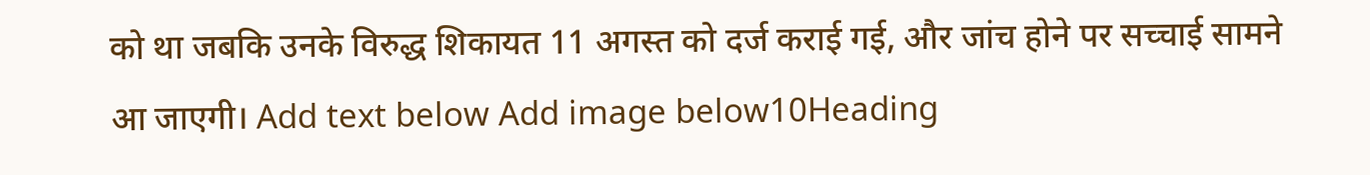को था जबकि उनके विरुद्ध शिकायत 11 अगस्त को दर्ज कराई गई, और जांच होने पर सच्चाई सामने आ जाएगी। Add text below Add image below10Heading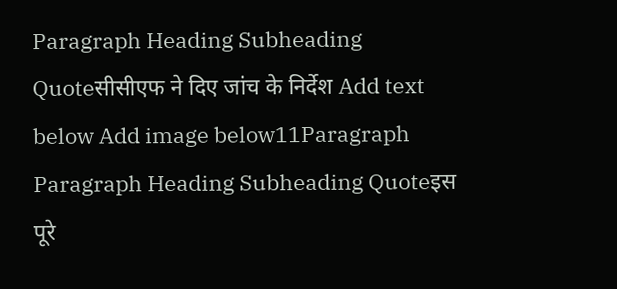Paragraph Heading Subheading Quoteसीसीएफ ने दिए जांच के निर्देश Add text below Add image below11Paragraph Paragraph Heading Subheading Quoteइस पूरे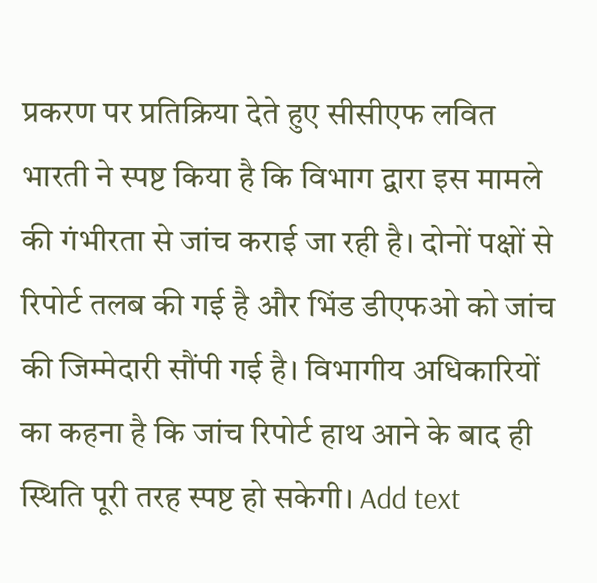प्रकरण पर प्रतिक्रिया देते हुए सीसीएफ लवित भारती ने स्पष्ट किया है कि विभाग द्वारा इस मामले की गंभीरता से जांच कराई जा रही है। दोनों पक्षों से रिपोर्ट तलब की गई है और भिंड डीएफओ को जांच की जिम्मेदारी सौंपी गई है। विभागीय अधिकारियों का कहना है कि जांच रिपोर्ट हाथ आने के बाद ही स्थिति पूरी तरह स्पष्ट हो सकेगी। Add text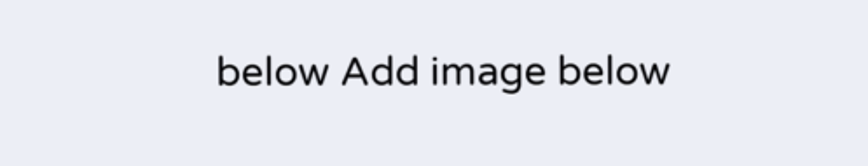below Add image below